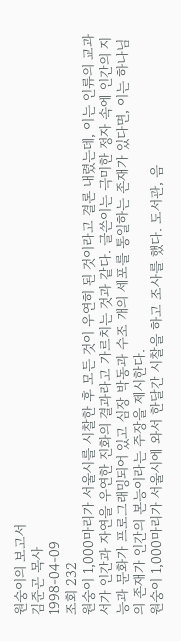원숭이의 보고서
김준곤 목사
1998-04-09
조회 232
원숭이 1,000마리가 서울시를 시찰한 후 모든 것이 우연히 된 것이라고 결론 내렸는데, 이는 인류의 교과서가 인간과 자연을 우연한 진화의 결과라고 가르치는 것과 같다. 글쓴이는 극미한 정자 속에 인간의 지능과 문화가 프로그래밍되어 있고 심장 박동과 수조 개의 세포를 통일하는 존재가 있다면, 이는 하나님의 존재가 인간의 본능이라는 주장을 제시한다.
원숭이 1,000마리가 서울시에 와서 한달간 시찰을 하고 조사를 했다. 도서관, 음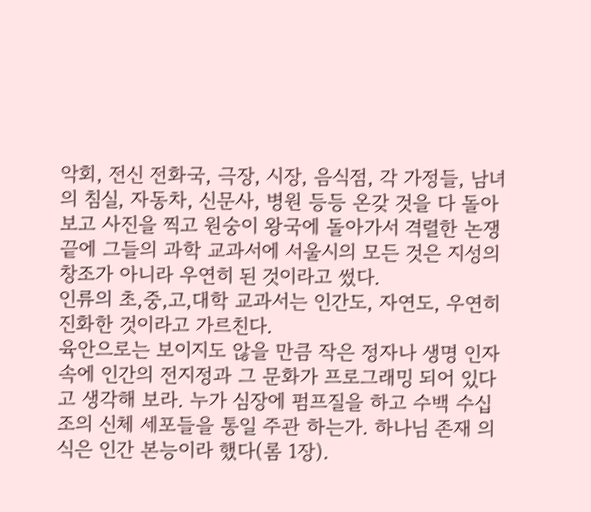악회, 전신 전화국, 극장, 시장, 음식점, 각 가정들, 남녀의 침실, 자동차, 신문사, 병원 등등 온갖 것을 다 돌아보고 사진을 찍고 원숭이 왕국에 돌아가서 격렬한 논쟁 끝에 그들의 과학 교과서에 서울시의 모든 것은 지성의 창조가 아니라 우연히 된 것이라고 썼다.
인류의 초,중,고,대학 교과서는 인간도, 자연도, 우연히 진화한 것이라고 가르친다.
육안으로는 보이지도 않을 만큼 작은 정자나 생명 인자 속에 인간의 전지정과 그 문화가 프로그래밍 되어 있다고 생각해 보라. 누가 심장에 펌프질을 하고 수백 수십 조의 신체 세포들을 통일 주관 하는가. 하나님 존재 의식은 인간 본능이라 했다(롬 1장).